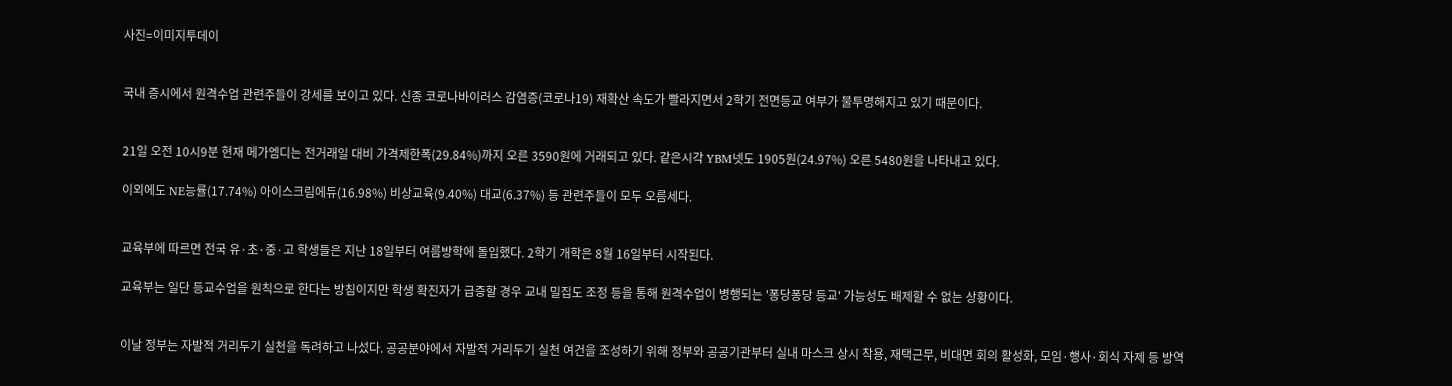사진=이미지투데이


국내 증시에서 원격수업 관련주들이 강세를 보이고 있다. 신종 코로나바이러스 감염증(코로나19) 재확산 속도가 빨라지면서 2학기 전면등교 여부가 불투명해지고 있기 때문이다.


21일 오전 10시9분 현재 메가엠디는 전거래일 대비 가격제한폭(29.84%)까지 오른 3590원에 거래되고 있다. 같은시각 YBM넷도 1905원(24.97%) 오른 5480원을 나타내고 있다.

이외에도 NE능률(17.74%) 아이스크림에듀(16.98%) 비상교육(9.40%) 대교(6.37%) 등 관련주들이 모두 오름세다.


교육부에 따르면 전국 유·초·중·고 학생들은 지난 18일부터 여름방학에 돌입했다. 2학기 개학은 8월 16일부터 시작된다.

교육부는 일단 등교수업을 원칙으로 한다는 방침이지만 학생 확진자가 급증할 경우 교내 밀집도 조정 등을 통해 원격수업이 병행되는 '퐁당퐁당 등교' 가능성도 배제할 수 없는 상황이다.


이날 정부는 자발적 거리두기 실천을 독려하고 나섰다. 공공분야에서 자발적 거리두기 실천 여건을 조성하기 위해 정부와 공공기관부터 실내 마스크 상시 착용, 재택근무, 비대면 회의 활성화, 모임·행사·회식 자제 등 방역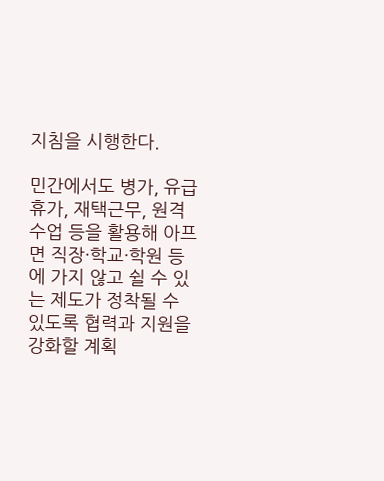지침을 시행한다.

민간에서도 병가, 유급휴가, 재택근무, 원격 수업 등을 활용해 아프면 직장·학교·학원 등에 가지 않고 쉴 수 있는 제도가 정착될 수 있도록 협력과 지원을 강화할 계획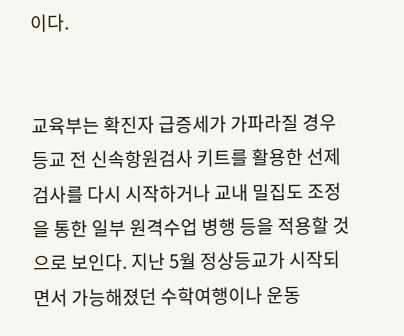이다.


교육부는 확진자 급증세가 가파라질 경우 등교 전 신속항원검사 키트를 활용한 선제검사를 다시 시작하거나 교내 밀집도 조정을 통한 일부 원격수업 병행 등을 적용할 것으로 보인다. 지난 5월 정상등교가 시작되면서 가능해졌던 수학여행이나 운동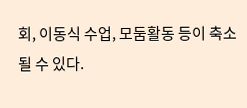회, 이동식 수업, 모둠활동 등이 축소될 수 있다.